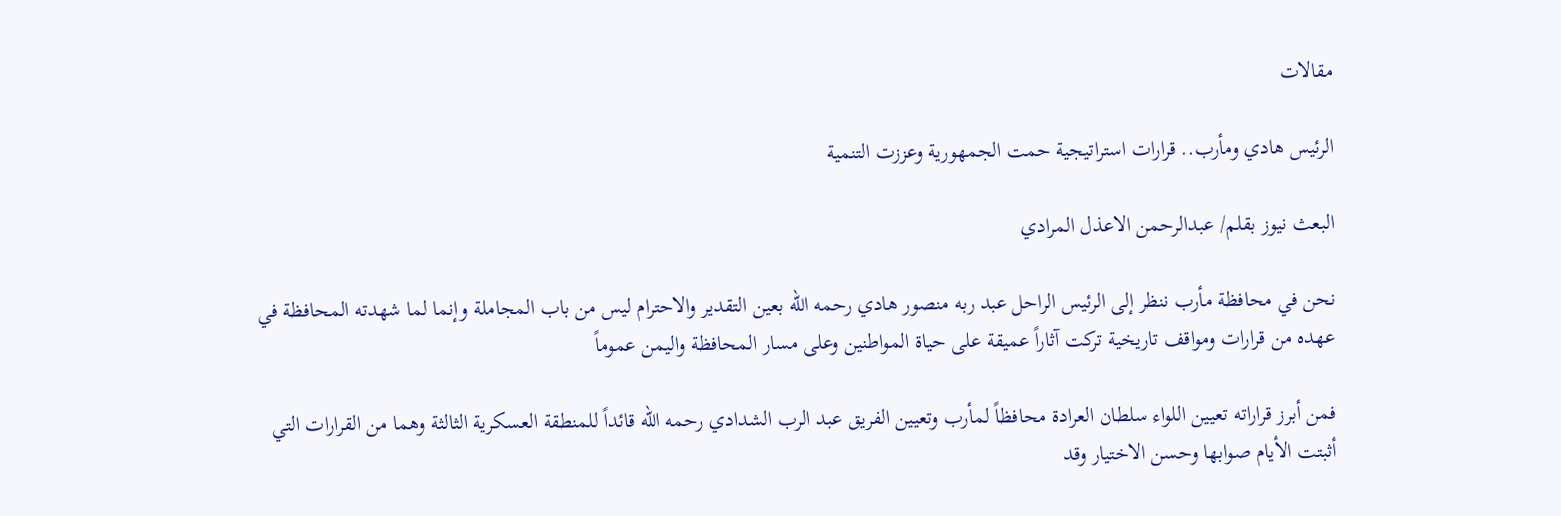مقالات

الرئيس هادي ومأرب.. قرارات استراتيجية حمت الجمهورية وعززت التنمية

البعث نيوز بقلم/ عبدالرحمن الاعذل المرادي

نحن في محافظة مأرب ننظر إلى الرئيس الراحل عبد ربه منصور هادي رحمه الله بعين التقدير والاحترام ليس من باب المجاملة وإنما لما شهدته المحافظة في عهده من قرارات ومواقف تاريخية تركت آثاراً عميقة على حياة المواطنين وعلى مسار المحافظة واليمن عموماً

فمن أبرز قراراته تعيين اللواء سلطان العرادة محافظاً لمأرب وتعيين الفريق عبد الرب الشدادي رحمه الله قائداً للمنطقة العسكرية الثالثة وهما من القرارات التي أثبتت الأيام صوابها وحسن الاختيار وقد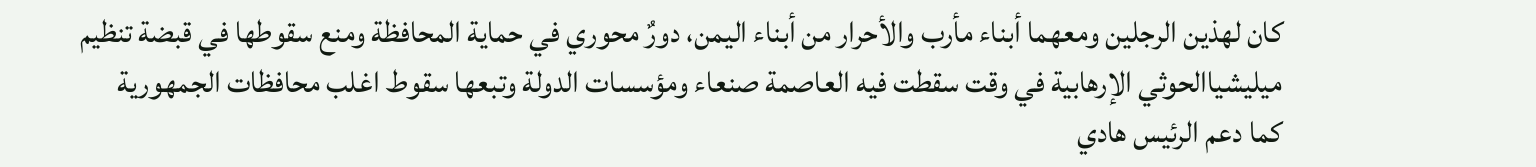كان لهذين الرجلين ومعهما أبناء مأرب والأحرار من أبناء اليمن، دورٌ محوري في حماية المحافظة ومنع سقوطها في قبضة تنظيم ميليشياالحوثي الإرهابية في وقت سقطت فيه العاصمة صنعاء ومؤسسات الدولة وتبعها سقوط اغلب محافظات الجمهورية
كما دعم الرئيس هادي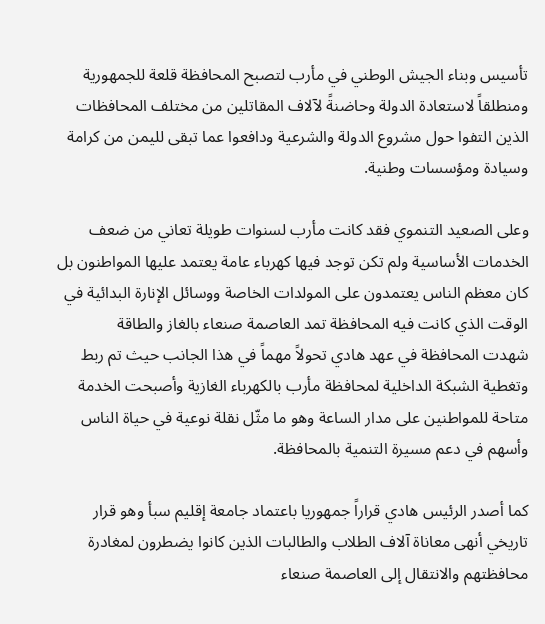تأسيس وبناء الجيش الوطني في مأرب لتصبح المحافظة قلعة للجمهورية ومنطلقاً لاستعادة الدولة وحاضنةً لآلاف المقاتلين من مختلف المحافظات الذين التفوا حول مشروع الدولة والشرعية ودافعوا عما تبقى لليمن من كرامة وسيادة ومؤسسات وطنية.

وعلى الصعيد التنموي فقد كانت مأرب لسنوات طويلة تعاني من ضعف الخدمات الأساسية ولم تكن توجد فيها كهرباء عامة يعتمد عليها المواطنون بل كان معظم الناس يعتمدون على المولدات الخاصة ووسائل الإنارة البدائية في الوقت الذي كانت فيه المحافظة تمد العاصمة صنعاء بالغاز والطاقة
شهدت المحافظة في عهد هادي تحولاً مهماً في هذا الجانب حيث تم ربط وتغطية الشبكة الداخلية لمحافظة مأرب بالكهرباء الغازية وأصبحت الخدمة متاحة للمواطنين على مدار الساعة وهو ما مثّل نقلة نوعية في حياة الناس وأسهم في دعم مسيرة التنمية بالمحافظة.

كما أصدر الرئيس هادي قراراً جمهوريا باعتماد جامعة إقليم سبأ وهو قرار تاريخي أنهى معاناة آلاف الطلاب والطالبات الذين كانوا يضطرون لمغادرة محافظتهم والانتقال إلى العاصمة صنعاء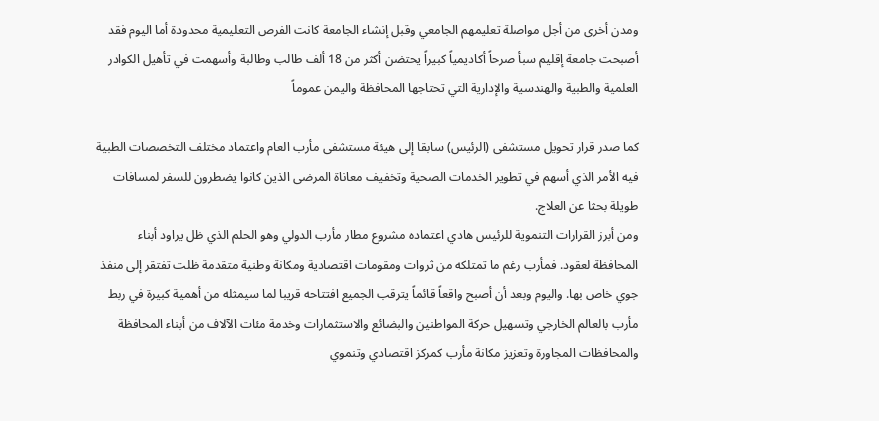ومدن أخرى من أجل مواصلة تعليمهم الجامعي وقبل إنشاء الجامعة كانت الفرص التعليمية محدودة أما اليوم فقد أصبحت جامعة إقليم سبأ صرحاً أكاديمياً كبيراً يحتضن أكثر من 18 ألف طالب وطالبة وأسهمت في تأهيل الكوادر العلمية والطبية والهندسية والإدارية التي تحتاجها المحافظة واليمن عموماً

كما صدر قرار تحويل مستشفى (الرئيس) سابقا إلى هيئة مستشفى مأرب العام واعتماد مختلف التخصصات الطبية فيه الأمر الذي أسهم في تطوير الخدمات الصحية وتخفيف معاناة المرضى الذين كانوا يضطرون للسفر لمسافات طويلة بحثا عن العلاج.
ومن أبرز القرارات التنموية للرئيس هادي اعتماده مشروع مطار مأرب الدولي وهو الحلم الذي ظل يراود أبناء المحافظة لعقود. فمأرب رغم ما تمتلكه من ثروات ومقومات اقتصادية ومكانة وطنية متقدمة ظلت تفتقر إلى منفذ جوي خاص بها. واليوم وبعد أن أصبح واقعاً قائماً يترقب الجميع افتتاحه قريبا لما سيمثله من أهمية كبيرة في ربط مأرب بالعالم الخارجي وتسهيل حركة المواطنين والبضائع والاستثمارات وخدمة مئات الآلاف من أبناء المحافظة والمحافظات المجاورة وتعزيز مكانة مأرب كمركز اقتصادي وتنموي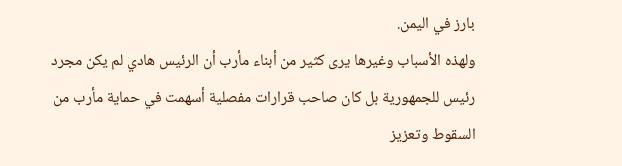بارز في اليمن.
ولهذه الأسباب وغيرها يرى كثير من أبناء مأرب أن الرئيس هادي لم يكن مجرد رئيس للجمهورية بل كان صاحب قرارات مفصلية أسهمت في حماية مأرب من السقوط وتعزيز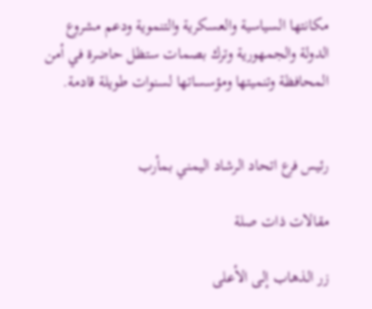مكانتها السياسية والعسكرية والتنموية ودعم مشروع الدولة والجمهورية وترك بصمات ستظل حاضرة في أمن المحافظة وتنميتها ومؤسساتها لسنوات طويلة قادمة.


رئيس فرع اتحاد الرشاد اليمني بمأرب

مقالات ذات صلة

زر الذهاب إلى الأعلى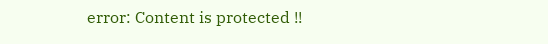error: Content is protected !!